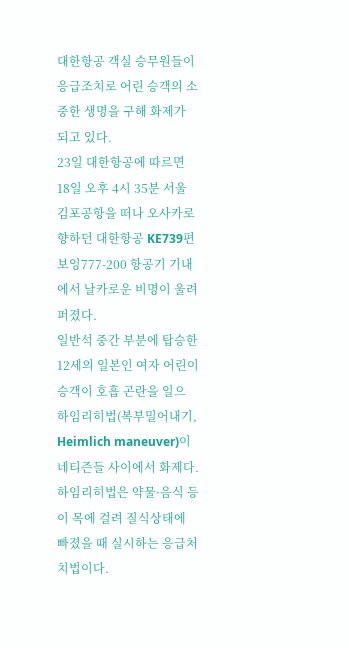대한항공 객실 승무원들이 응급조치로 어린 승객의 소중한 생명을 구해 화제가 되고 있다.
23일 대한항공에 따르면 18일 오후 4시 35분 서울 김포공항을 떠나 오사카로 향하던 대한항공 KE739편 보잉777-200 항공기 기내에서 날카로운 비명이 울려 퍼졌다.
일반석 중간 부분에 탑승한 12세의 일본인 여자 어린이 승객이 호흡 곤란을 일으
하임리히법(복부밀어내기, Heimlich maneuver)이 네티즌들 사이에서 화제다.
하임리히법은 약물·음식 등이 목에 걸려 질식상태에 빠졌을 때 실시하는 응급처치법이다.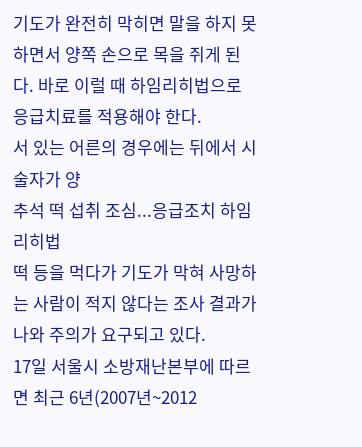기도가 완전히 막히면 말을 하지 못하면서 양쪽 손으로 목을 쥐게 된다. 바로 이럴 때 하임리히법으로 응급치료를 적용해야 한다.
서 있는 어른의 경우에는 뒤에서 시술자가 양
추석 떡 섭취 조심...응급조치 하임리히법
떡 등을 먹다가 기도가 막혀 사망하는 사람이 적지 않다는 조사 결과가 나와 주의가 요구되고 있다.
17일 서울시 소방재난본부에 따르면 최근 6년(2007년~2012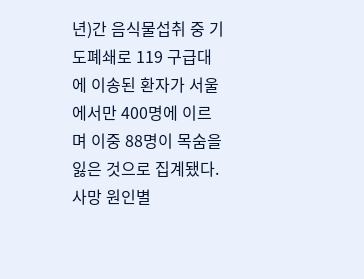년)간 음식물섭취 중 기도폐쇄로 119 구급대에 이송된 환자가 서울에서만 400명에 이르며 이중 88명이 목숨을 잃은 것으로 집계됐다.
사망 원인별